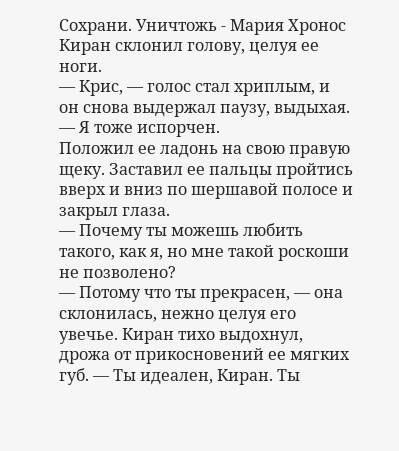Сохрани. Уничтожь - Мария Хронос
Киран склонил голову, целуя ее ноги.
— Крис, — голос стал хриплым, и он снова выдержал паузу, выдыхая. — Я тоже испорчен.
Положил ее ладонь на свою правую щеку. Заставил ее пальцы пройтись вверх и вниз по шершавой полосе и закрыл глаза.
— Почему ты можешь любить такого, как я, но мне такой роскоши не позволено?
— Потому что ты прекрасен, — она склонилась, нежно целуя его увечье. Киран тихо выдохнул, дрожа от прикосновений ее мягких губ. — Ты идеален, Киран. Ты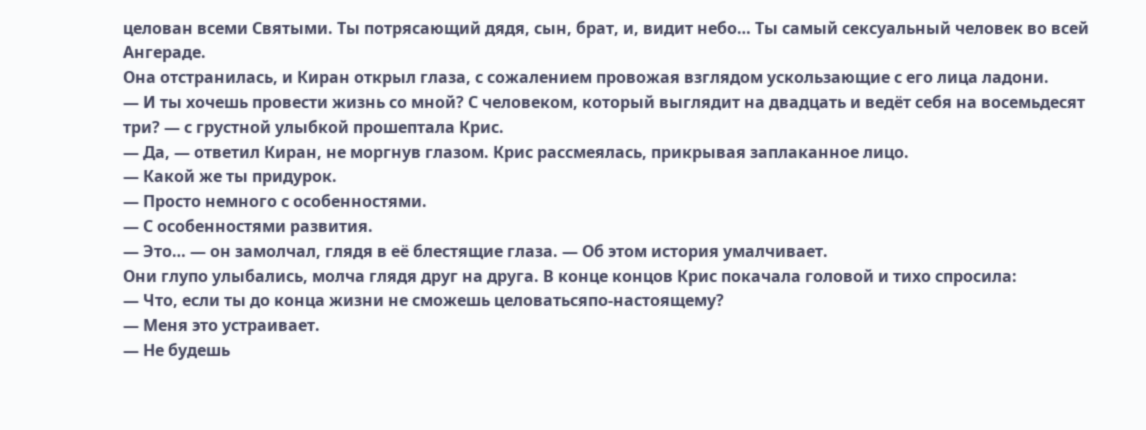целован всеми Святыми. Ты потрясающий дядя, сын, брат, и, видит небо… Ты самый сексуальный человек во всей Ангераде.
Она отстранилась, и Киран открыл глаза, с сожалением провожая взглядом ускользающие с его лица ладони.
— И ты хочешь провести жизнь со мной? С человеком, который выглядит на двадцать и ведёт себя на восемьдесят три? — с грустной улыбкой прошептала Крис.
— Да, — ответил Киран, не моргнув глазом. Крис рассмеялась, прикрывая заплаканное лицо.
— Какой же ты придурок.
— Просто немного с особенностями.
— С особенностями развития.
— Это… — он замолчал, глядя в её блестящие глаза. — Об этом история умалчивает.
Они глупо улыбались, молча глядя друг на друга. В конце концов Крис покачала головой и тихо спросила:
— Что, если ты до конца жизни не сможешь целоватьсяпо-настоящему?
— Меня это устраивает.
— Не будешь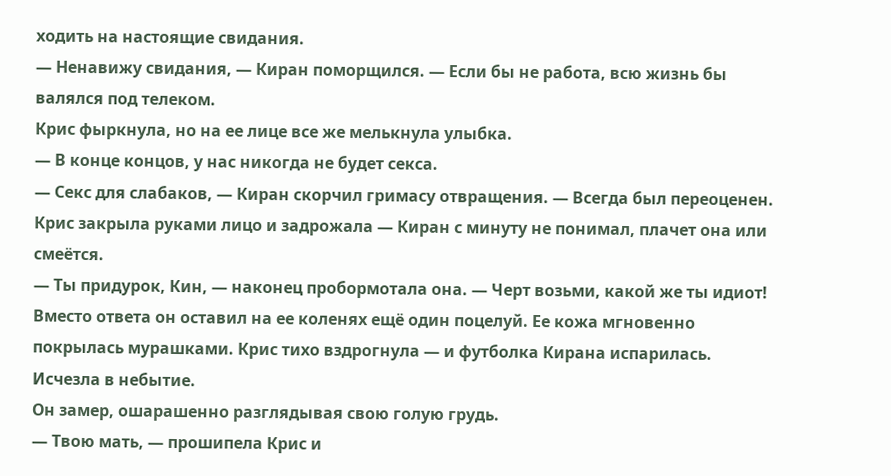ходить на настоящие свидания.
— Ненавижу свидания, — Киран поморщился. — Если бы не работа, всю жизнь бы валялся под телеком.
Крис фыркнула, но на ее лице все же мелькнула улыбка.
— В конце концов, у нас никогда не будет секса.
— Секс для слабаков, — Киран скорчил гримасу отвращения. — Всегда был переоценен.
Крис закрыла руками лицо и задрожала — Киран с минуту не понимал, плачет она или смеётся.
— Ты придурок, Кин, — наконец пробормотала она. — Черт возьми, какой же ты идиот!
Вместо ответа он оставил на ее коленях ещё один поцелуй. Ее кожа мгновенно покрылась мурашками. Крис тихо вздрогнула — и футболка Кирана испарилась.
Исчезла в небытие.
Он замер, ошарашенно разглядывая свою голую грудь.
— Твою мать, — прошипела Крис и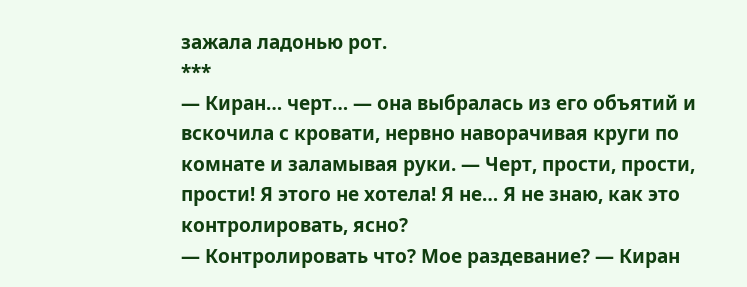зажала ладонью рот.
***
— Киран… черт… — она выбралась из его объятий и вскочила с кровати, нервно наворачивая круги по комнате и заламывая руки. — Черт, прости, прости, прости! Я этого не хотела! Я не… Я не знаю, как это контролировать, ясно?
— Контролировать что? Мое раздевание? — Киран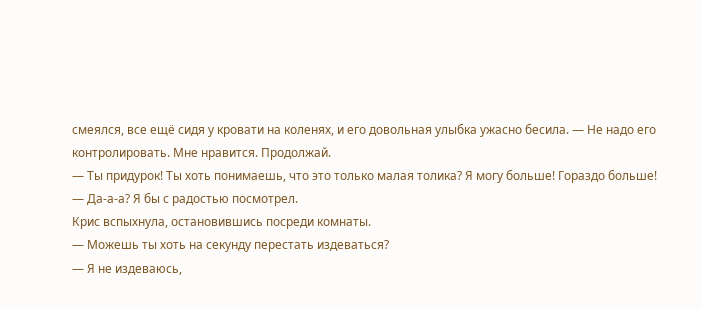смеялся, все ещё сидя у кровати на коленях, и его довольная улыбка ужасно бесила. — Не надо его контролировать. Мне нравится. Продолжай.
— Ты придурок! Ты хоть понимаешь, что это только малая толика? Я могу больше! Гораздо больше!
— Да-а-а? Я бы с радостью посмотрел.
Крис вспыхнула, остановившись посреди комнаты.
— Можешь ты хоть на секунду перестать издеваться?
— Я не издеваюсь,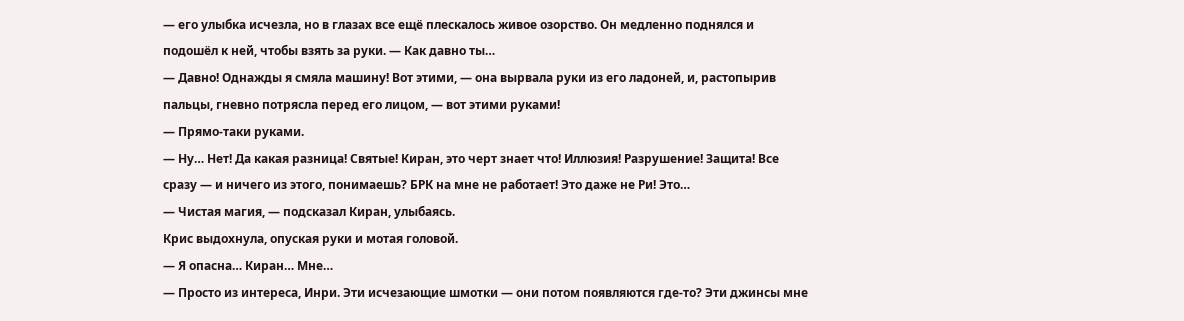— его улыбка исчезла, но в глазах все ещё плескалось живое озорство. Он медленно поднялся и подошёл к ней, чтобы взять за руки. — Как давно ты…
— Давно! Однажды я смяла машину! Вот этими, — она вырвала руки из его ладоней, и, растопырив пальцы, гневно потрясла перед его лицом, — вот этими руками!
— Прямо-таки руками.
— Ну… Нет! Да какая разница! Святые! Киран, это черт знает что! Иллюзия! Разрушение! Защита! Все сразу — и ничего из этого, понимаешь? БРК на мне не работает! Это даже не Ри! Это…
— Чистая магия, — подсказал Киран, улыбаясь.
Крис выдохнула, опуская руки и мотая головой.
— Я опасна… Киран… Мне…
— Просто из интереса, Инри. Эти исчезающие шмотки — они потом появляются где-то? Эти джинсы мне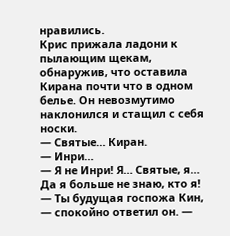нравились.
Крис прижала ладони к пылающим щекам, обнаружив, что оставила Кирана почти что в одном белье. Он невозмутимо наклонился и стащил с себя носки.
— Святые… Киран.
— Инри…
— Я не Инри! Я… Святые, я… Да я больше не знаю, кто я!
— Ты будущая госпожа Кин, — спокойно ответил он. —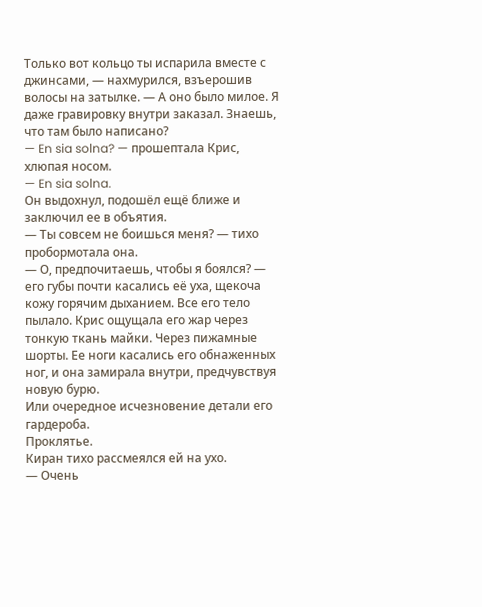Только вот кольцо ты испарила вместе с джинсами, — нахмурился, взъерошив волосы на затылке. — А оно было милое. Я даже гравировку внутри заказал. Знаешь, что там было написано?
— En sia solna? — прошептала Крис, хлюпая носом.
— En sia solna.
Он выдохнул, подошёл ещё ближе и заключил ее в объятия.
— Ты совсем не боишься меня? — тихо пробормотала она.
— О, предпочитаешь, чтобы я боялся? — его губы почти касались её уха, щекоча кожу горячим дыханием. Все его тело пылало. Крис ощущала его жар через тонкую ткань майки. Через пижамные шорты. Ее ноги касались его обнаженных ног, и она замирала внутри, предчувствуя новую бурю.
Или очередное исчезновение детали его гардероба.
Проклятье.
Киран тихо рассмеялся ей на ухо.
— Очень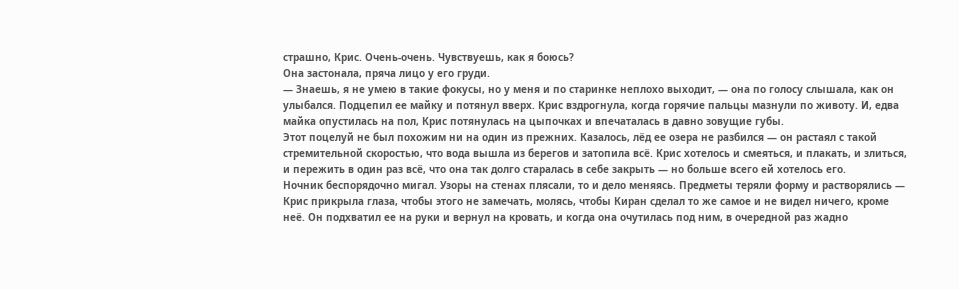страшно, Крис. Очень-очень. Чувствуешь, как я боюсь?
Она застонала, пряча лицо у его груди.
— Знаешь, я не умею в такие фокусы, но у меня и по старинке неплохо выходит, — она по голосу слышала, как он улыбался. Подцепил ее майку и потянул вверх. Крис вздрогнула, когда горячие пальцы мазнули по животу. И, едва майка опустилась на пол, Крис потянулась на цыпочках и впечаталась в давно зовущие губы.
Этот поцелуй не был похожим ни на один из прежних. Казалось, лёд ее озера не разбился — он растаял с такой стремительной скоростью, что вода вышла из берегов и затопила всё. Крис хотелось и смеяться, и плакать, и злиться, и пережить в один раз всё, что она так долго старалась в себе закрыть — но больше всего ей хотелось его.
Ночник беспорядочно мигал. Узоры на стенах плясали, то и дело меняясь. Предметы теряли форму и растворялись — Крис прикрыла глаза, чтобы этого не замечать, молясь, чтобы Киран сделал то же самое и не видел ничего, кроме неё. Он подхватил ее на руки и вернул на кровать, и когда она очутилась под ним, в очередной раз жадно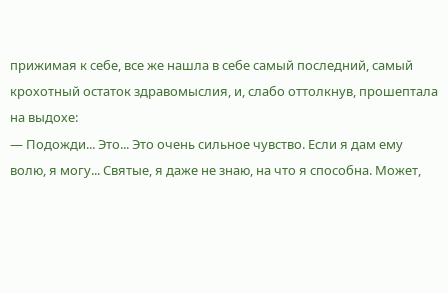прижимая к себе, все же нашла в себе самый последний, самый крохотный остаток здравомыслия, и, слабо оттолкнув, прошептала на выдохе:
— Подожди... Это... Это очень сильное чувство. Если я дам ему волю, я могу... Святые, я даже не знаю, на что я способна. Может,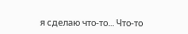я сделаю что-то... Что-то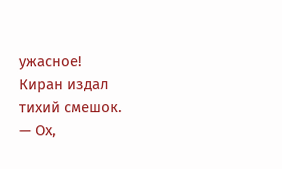ужасное!
Киран издал тихий смешок.
— Ох,